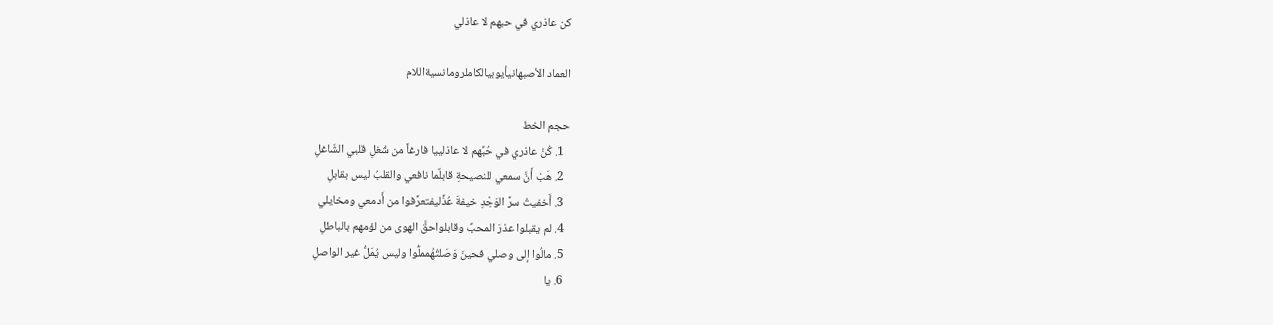كن عاذري في حبهم لا عاذلي

العماد الأصبهانيأيوبيالكاملرومانسيةاللام

حجم الخط
  1. كُنْ عاذري في حُبِّهم لا عاذلييا فارغاً من شُغلِ قلبي الشّاغلِ
  2. هَبْ أَنَّ سمعي للنصيحةِ قابلٌما نافعي والقلبُ ليس بقابلِ
  3. أَخفيتُ سرَّ الوَجْدِ خيفةَ عُذَّليفتعرَّفوا من أَدمعي ومخايلي
  4. لم يقبلوا عذرَ المحبِّ وقابلواحقَّ الهوى من لؤمهم بالباطلِ
  5. مالُوا إلى وصلي فحينَ وَصَلتُهُمملُّوا وليس يُمَلُّ غير الواصلِ
  6. يا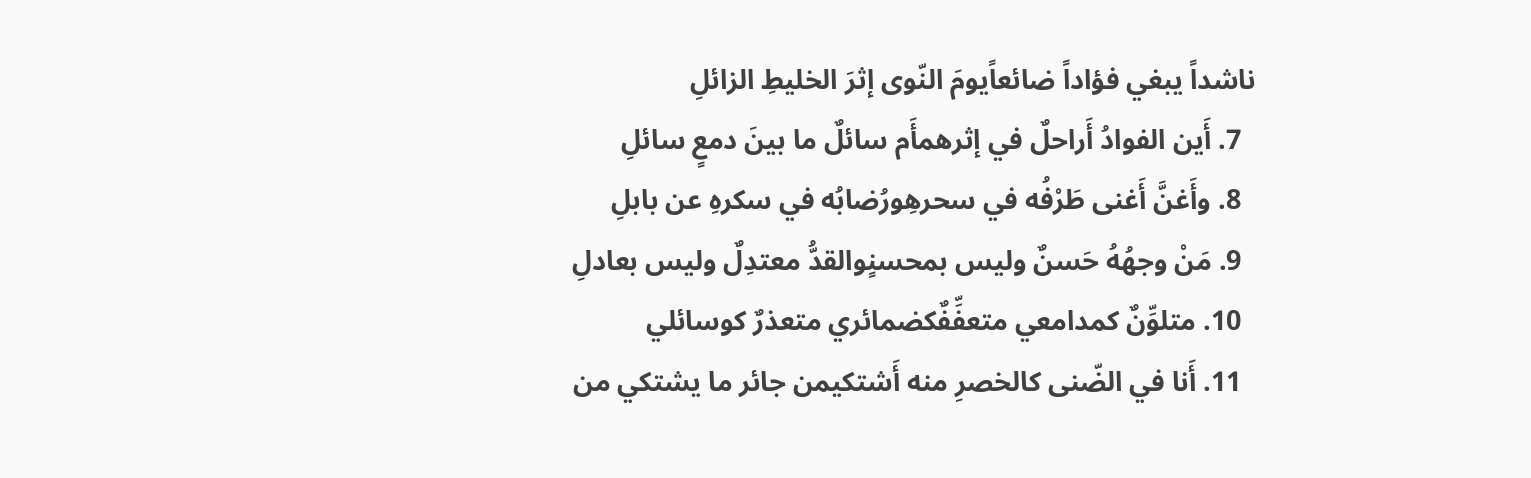ناشداً يبغي فؤاداً ضائعاًيومَ النّوى إثرَ الخليطِ الزائلِ
  7. أَين الفوادُ أَراحلٌ في إثرهمأَم سائلٌ ما بينَ دمعٍ سائلِ
  8. وأَغنَّ أَغنى طَرْفُه في سحرهِورُضابُه في سكرهِ عن بابلِ
  9. مَنْ وجهُهُ حَسنٌ وليس بمحسنٍوالقدُّ معتدِلٌ وليس بعادلِ
  10. متلوِّنٌ كمدامعي متعفِّفٌكضمائري متعذرٌ كوسائلي
  11. أَنا في الضّنى كالخصرِ منه أَشتكيمن جائر ما يشتكي من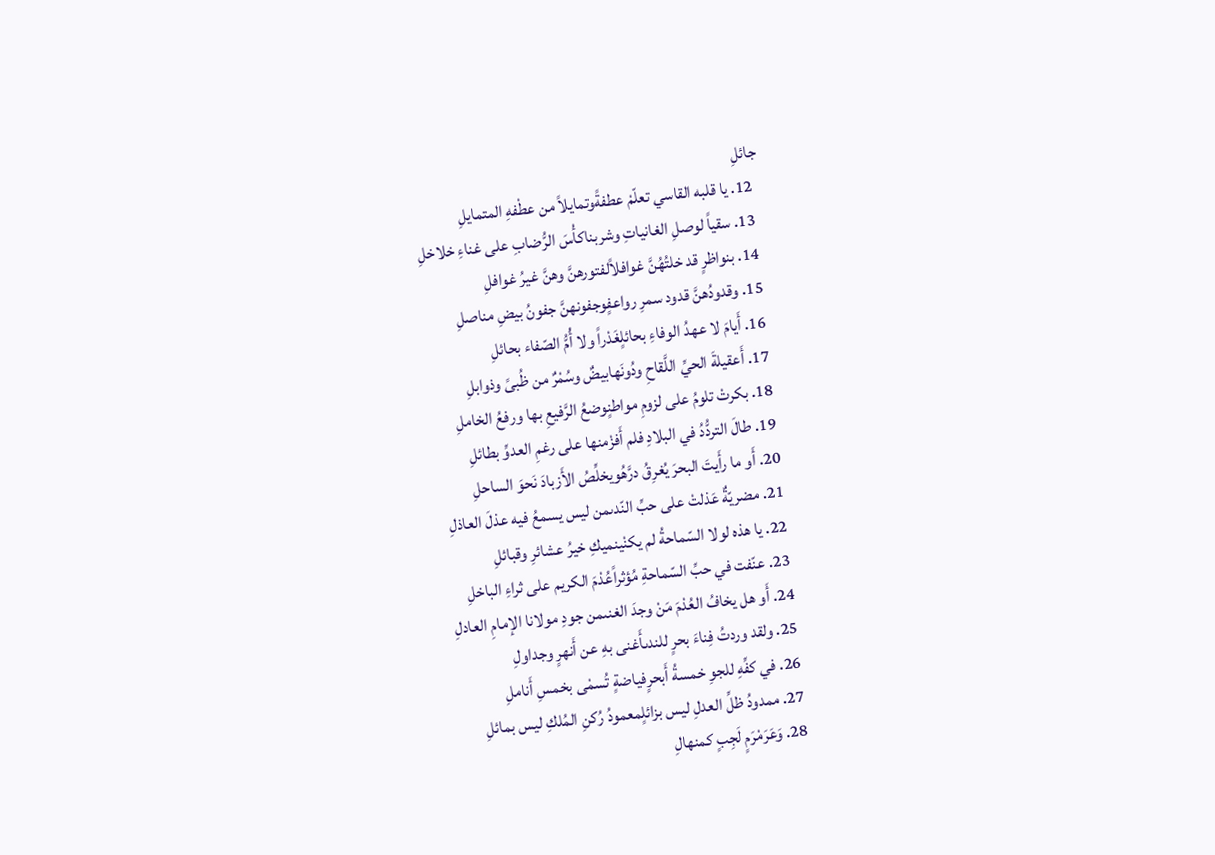جائلِ
  12. يا قلبه القاسي تعلّمْ عطفةًوتمايلاً من عطْفهِ المتمايلِ
  13. سقياً لوصلِ الغانياتِ وشربناكأْسَ الرُّضابِ على غناءِ خلاخلِ
  14. بنواظرٍ قد خلتُهُنَّ غوافلاًلفتورهنَّ وهنَّ غيرُ غوافلِ
  15. وقدودُهنَّ قدود سمرِ رواعفٍوجفونهنَّ جفونُ بيضِ مناصلِ
  16. أَيامَ لا عهدُ الوفاءِ بحائلٍغَدْراً ولا أُمُّ الصّفاء بحائلِ
  17. أَعقيلةَ الحيِّ اللَّقاحِ ودُونَهابيضٌ وسُمْرٌ من ظُبىً وذوابلِ
  18. بكرتْ تلومُ على لزومِ مواطنٍوضعُ الرَّفيعِ بها ورفعُ الخاملِ
  19. طالَ التردُّدُ في البلادِ فلم أَفزْمنها على رغمِ العدوِّ بطائلِ
  20. أَو ما رأَيتَ البحرَ يُغرِقُ درَّهُويخلِّصُ الأَزبادَ نَحوَ الساحلِ
  21. مضريّةٌ عَذلتْ على حبِّ النّدىمن ليس يسمعُ فيه عذلَ العاذلِ
  22. يا هذه لولا السّماحةُ لم يكنْينميكِ خيرُ عشائرِ وقبائلِ
  23. عنّفت في حبِّ السّماحةِ مُؤثراًعُدْمَ الكريم على ثراءِ الباخلِ
  24. أَو هل يخافُ العُدْمَ مَنْ وجدَ الغنىمن جودِ مولانا الإمامِ العادلِ
  25. ولقد وردتُ فِناءَ بحرٍ للندىأَغنى بهِ عن أَنهرٍ وجداولِ
  26. في كفِّهِ للجوِ خمسةُ أَبحرٍفياضةٍ تُسمْى بخمسِ أَناملِ
  27. ممدودُ ظلِّ العدلِ ليس بزائلٍمعمودُ رُكنِ المُلكِ ليس بمائلِ
  28. وَعَرَمْرَمٍ لَجِبٍ كمنهالِ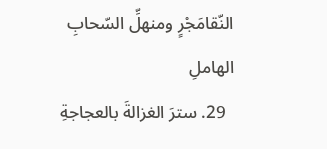النّقامَجْرٍ ومنهلِّ السّحابِ الهاملِ
  29. سترَ الغزالةَ بالعجاجةِ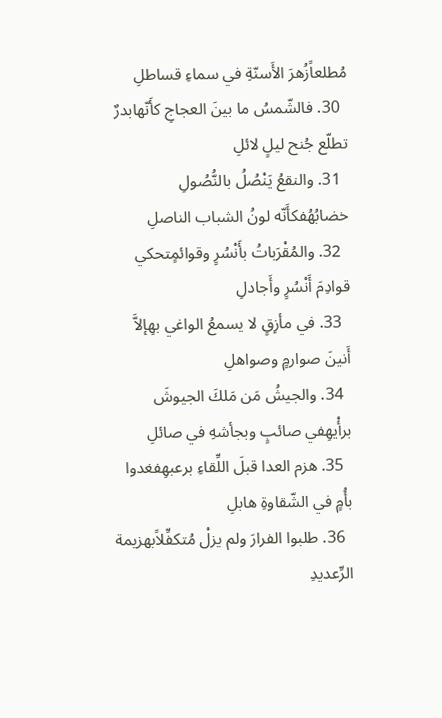مُطلعاًزُهرَ الأَسنّةِ في سماءِ قساطلِ
  30. فالشّمسُ ما بينَ العجاجِ كأَنّهابدرٌ تطلّع جُنح ليلٍ لائلِ
  31. والنقعُ يَنْصُلُ بالنُّصُولِ خضابُهُفكأَنّه لونُ الشباب الناصلِ
  32. والمُقْرَباتُ بأَنْسُرٍ وقوائمٍتحكي قوادِمَ أَنْسُرٍ وأَجادلِ
  33. في مأزِقٍ لا يسمعُ الواغي بهِإلاَّ أَنينَ صوارمٍ وصواهلِ
  34. والجيشُ مَن مَلكَ الجيوشَ برأْيهِفي صائبٍ وبجأشهِ في صائلِ
  35. هزم العدا قبلَ اللِّقاءِ برعبهِفغدوا بأُمٍ في الشّقاوةِ هابلِ
  36. طلبوا الفرارَ ولم يزلْ مُتكفِّلاًبهزيمة الرِّعديدِ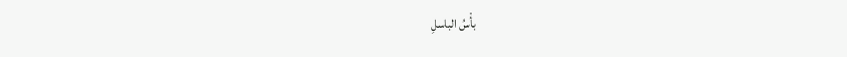بأْسُ الباسلِ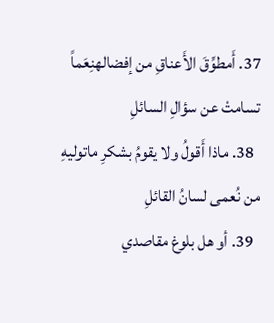37. أَمطوِّقَ الأَعناقِ من إفضالهنِعَماً تسامتْ عن سؤالِ السائلِ
  38. ماذا أَقولُ ولا يقومُ بشكرِ ماتوليهِ من نُعمى لسانُ القائلِ
  39. أو هل بلوغ مقاصدي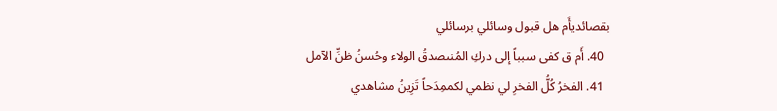بقصائديأَم هل قبول وسائلي برسائلي
  40. أَم ق كفى سبباً إلى دركِ المُنىصدقُ الولاء وحُسنُ ظنِّ الآمل
  41. الفخرُ كُلُّ الفخرِ لي نظمي لكممِدَحاً تَزِينُ مشاهدي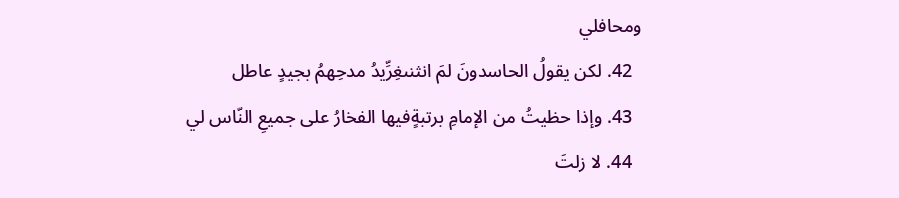ومحافلي
  42. لكن يقولُ الحاسدونَ لمَ انثنىغِرِّيدُ مدحِهمُ بجيدٍ عاطل
  43. وإذا حظيتُ من الإمامِ برتبةٍفيها الفخارُ على جميعِ النّاس لي
  44. لا زلتَ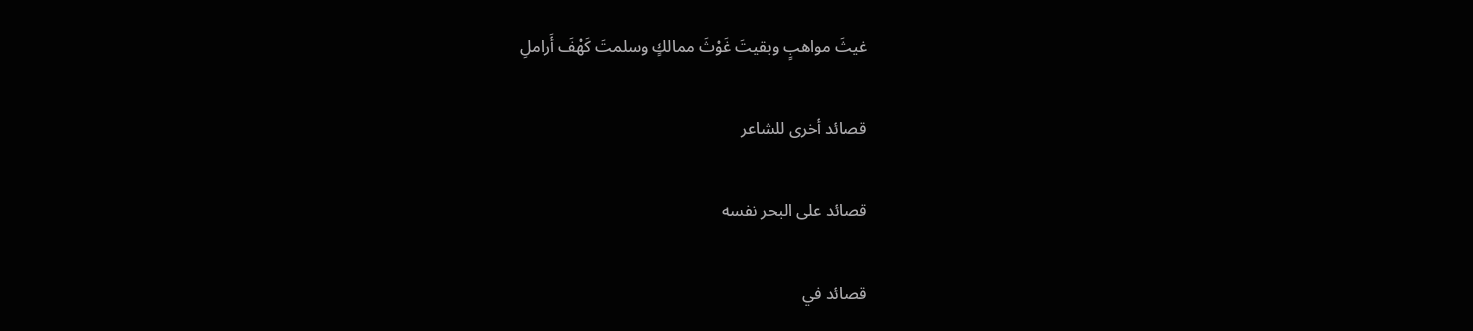غيثَ مواهبٍ وبقيتَ غَوْثَ ممالكٍ وسلمتَ كَهْفَ أَراملِ

قصائد أخرى للشاعر

قصائد على البحر نفسه

قصائد في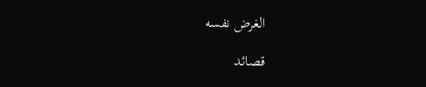الغرض نفسه

قصائد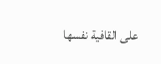على القافية نفسها